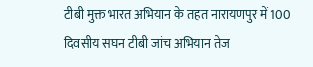टीबी मुक्त भारत अभियान के तहत नारायणपुर में 100 दिवसीय सघन टीबी जांच अभियान तेज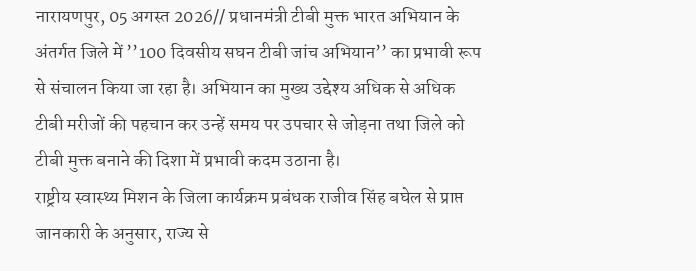नारायणपुर, 05 अगस्त 2026// प्रधानमंत्री टीबी मुक्त भारत अभियान के अंतर्गत जिले में ’’100 दिवसीय सघन टीबी जांच अभियान’’ का प्रभावी रूप से संचालन किया जा रहा है। अभियान का मुख्य उद्देश्य अधिक से अधिक टीबी मरीजों की पहचान कर उन्हें समय पर उपचार से जोड़ना तथा जिले को टीबी मुक्त बनाने की दिशा में प्रभावी कदम उठाना है।
राष्ट्रीय स्वास्थ्य मिशन के जिला कार्यक्रम प्रबंधक राजीव सिंह बघेल से प्राप्त जानकारी के अनुसार, राज्य से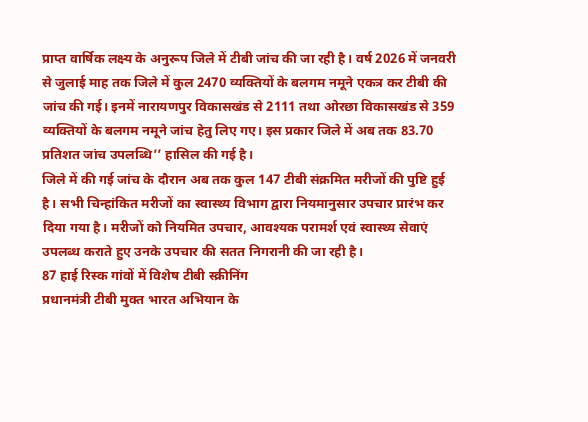प्राप्त वार्षिक लक्ष्य के अनुरूप जिले में टीबी जांच की जा रही है। वर्ष 2026 में जनवरी से जुलाई माह तक जिले में कुल 2470 व्यक्तियों के बलगम नमूने एकत्र कर टीबी की जांच की गई। इनमें नारायणपुर विकासखंड से 2111 तथा ओरछा विकासखंड से 359 व्यक्तियों के बलगम नमूने जांच हेतु लिए गए। इस प्रकार जिले में अब तक 83.70 प्रतिशत जांच उपलब्धि’’ हासिल की गई है।
जिले में की गई जांच के दौरान अब तक कुल 147 टीबी संक्रमित मरीजों की पुष्टि हुई है। सभी चिन्हांकित मरीजों का स्वास्थ्य विभाग द्वारा नियमानुसार उपचार प्रारंभ कर दिया गया है। मरीजों को नियमित उपचार, आवश्यक परामर्श एवं स्वास्थ्य सेवाएं उपलब्ध कराते हुए उनके उपचार की सतत निगरानी की जा रही है।
87 हाई रिस्क गांवों में विशेष टीबी स्क्रीनिंग
प्रधानमंत्री टीबी मुक्त भारत अभियान के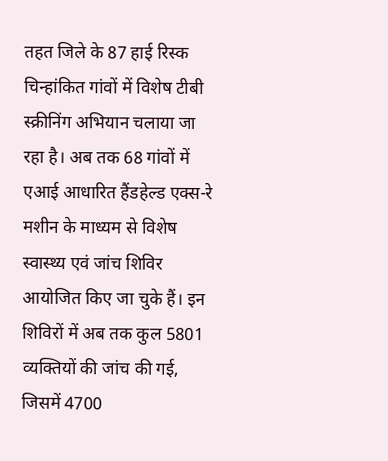तहत जिले के 87 हाई रिस्क चिन्हांकित गांवों में विशेष टीबी स्क्रीनिंग अभियान चलाया जा रहा है। अब तक 68 गांवों में एआई आधारित हैंडहेल्ड एक्स-रे मशीन के माध्यम से विशेष स्वास्थ्य एवं जांच शिविर आयोजित किए जा चुके हैं। इन शिविरों में अब तक कुल 5801 व्यक्तियों की जांच की गई, जिसमें 4700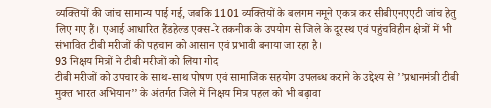व्यक्तियों की जांच सामान्य पाई गई, जबकि 1101 व्यक्तियों के बलगम नमूने एकत्र कर सीबीएनएएटी जांच हेतु लिए गए हैं। एआई आधारित हैंडहेल्ड एक्स-रे तकनीक के उपयोग से जिले के दूरस्थ एवं पहुंचविहीन क्षेत्रों में भी संभावित टीबी मरीजों की पहचान को आसान एवं प्रभावी बनाया जा रहा है।
93 निक्षय मित्रों ने टीबी मरीजों को लिया गोद
टीबी मरीजों को उपचार के साथ-साथ पोषण एवं सामाजिक सहयोग उपलब्ध कराने के उद्देश्य से ’’प्रधानमंत्री टीबी मुक्त भारत अभियान’’ के अंतर्गत जिले में निक्षय मित्र पहल को भी बढ़ावा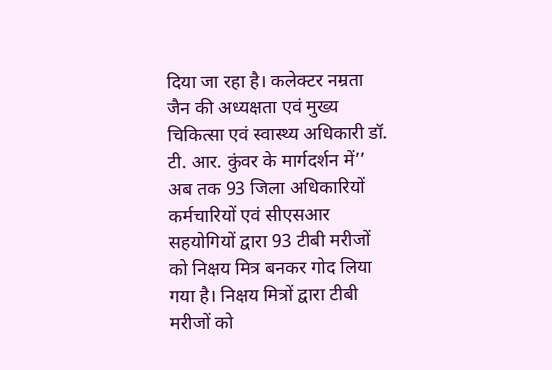दिया जा रहा है। कलेक्टर नम्रता जैन की अध्यक्षता एवं मुख्य चिकित्सा एवं स्वास्थ्य अधिकारी डॉ. टी. आर. कुंवर के मार्गदर्शन में’’ अब तक 93 जिला अधिकारियों कर्मचारियों एवं सीएसआर सहयोगियों द्वारा 93 टीबी मरीजों को निक्षय मित्र बनकर गोद लिया गया है। निक्षय मित्रों द्वारा टीबी मरीजों को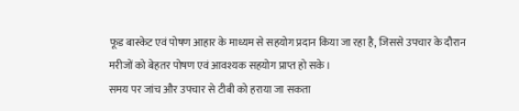फूड बास्केट एवं पोषण आहार के माध्यम से सहयोग प्रदान किया जा रहा है, जिससे उपचार के दौरान मरीजों को बेहतर पोषण एवं आवश्यक सहयोग प्राप्त हो सके।
समय पर जांच और उपचार से टीबी को हराया जा सकता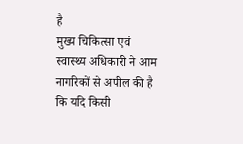है
मुख्य चिकित्सा एवं स्वास्थ्य अधिकारी ने आम नागरिकों से अपील की है कि यदि किसी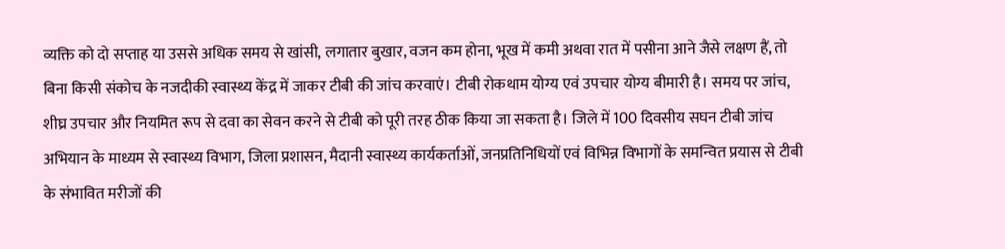व्यक्ति को दो सप्ताह या उससे अधिक समय से खांसी, लगातार बुखार, वजन कम होना, भूख में कमी अथवा रात में पसीना आने जैसे लक्षण हैं, तो बिना किसी संकोच के नजदीकी स्वास्थ्य केंद्र में जाकर टीबी की जांच करवाएं। टीबी रोकथाम योग्य एवं उपचार योग्य बीमारी है। समय पर जांच, शीघ्र उपचार और नियमित रूप से दवा का सेवन करने से टीबी को पूरी तरह ठीक किया जा सकता है। जिले में 100 दिवसीय सघन टीबी जांच अभियान के माध्यम से स्वास्थ्य विभाग, जिला प्रशासन, मैदानी स्वास्थ्य कार्यकर्ताओं, जनप्रतिनिधियों एवं विभिन्न विभागों के समन्वित प्रयास से टीबी के संभावित मरीजों की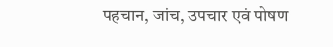पहचान, जांच, उपचार एवं पोषण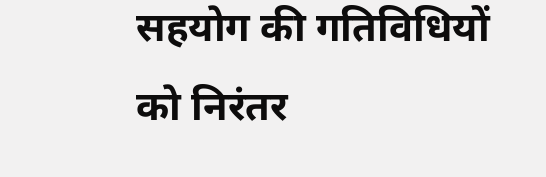सहयोग की गतिविधियों को निरंतर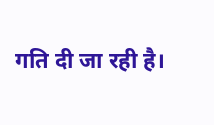गति दी जा रही है।